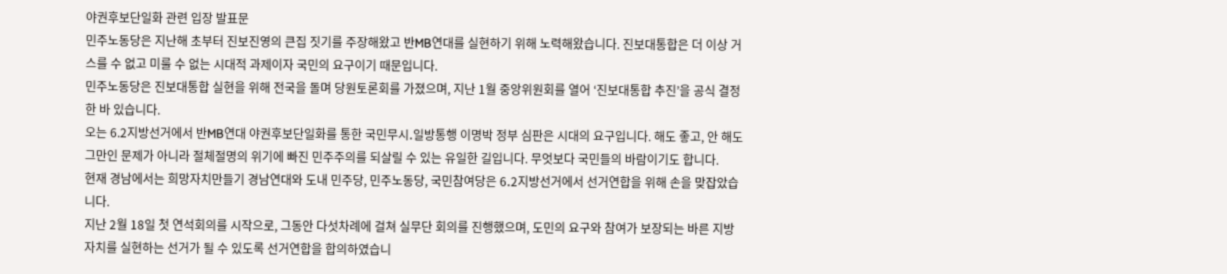야권후보단일화 관련 입장 발표문
민주노동당은 지난해 초부터 진보진영의 큰집 짓기를 주장해왔고 반MB연대를 실현하기 위해 노력해왔습니다. 진보대통합은 더 이상 거스를 수 없고 미룰 수 없는 시대적 과제이자 국민의 요구이기 때문입니다.
민주노동당은 진보대통합 실현을 위해 전국을 돌며 당원토론회를 가졌으며, 지난 1월 중앙위원회를 열어 ‘진보대통합 추진’을 공식 결정한 바 있습니다.
오는 6.2지방선거에서 반MB연대 야권후보단일화를 통한 국민무시․일방통행 이명박 정부 심판은 시대의 요구입니다. 해도 좋고, 안 해도 그만인 문제가 아니라 절체절명의 위기에 빠진 민주주의를 되살릴 수 있는 유일한 길입니다. 무엇보다 국민들의 바람이기도 합니다.
현재 경남에서는 희망자치만들기 경남연대와 도내 민주당, 민주노동당, 국민참여당은 6․2지방선거에서 선거연합을 위해 손을 맞잡았습니다.
지난 2월 18일 첫 연석회의를 시작으로, 그동안 다섯차례에 걸쳐 실무단 회의를 진행했으며, 도민의 요구와 참여가 보장되는 바른 지방자치를 실현하는 선거가 될 수 있도록 선거연합을 합의하였습니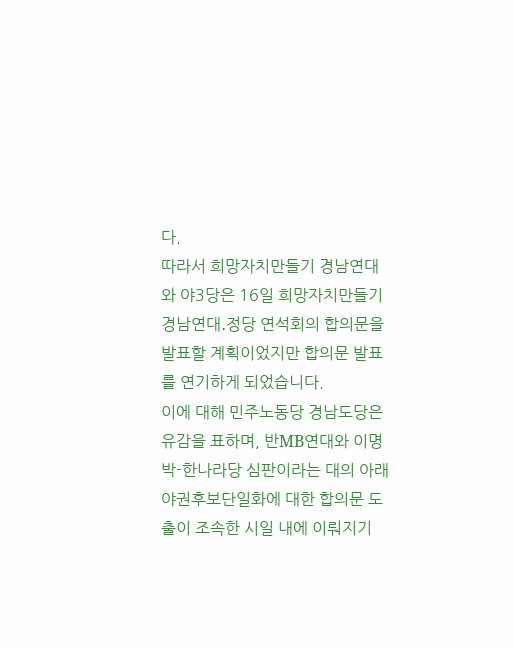다.
따라서 희망자치만들기 경남연대와 야3당은 16일 희망자치만들기 경남연대․정당 연석회의 합의문을 발표할 계획이었지만 합의문 발표를 연기하게 되었습니다.
이에 대해 민주노동당 경남도당은 유감을 표하며, 반MB연대와 이명박-한나라당 심판이라는 대의 아래 야권후보단일화에 대한 합의문 도출이 조속한 시일 내에 이뤄지기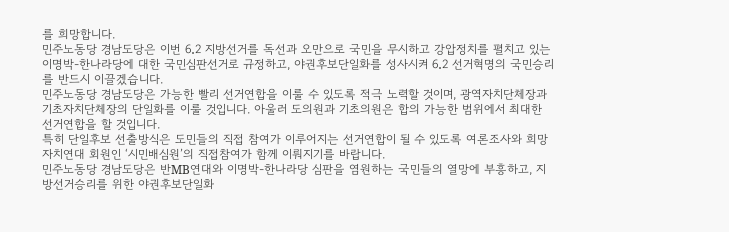를 희망합니다.
민주노동당 경남도당은 이번 6․2 지방선거를 독선과 오만으로 국민을 무시하고 강압정치를 펼치고 있는 이명박-한나라당에 대한 국민심판선거로 규정하고, 야권후보단일화를 성사시켜 6․2 선거혁명의 국민승리를 반드시 이끌겠습니다.
민주노동당 경남도당은 가능한 빨리 선거연합을 이룰 수 있도록 적극 노력할 것이며, 광역자치단체장과 기초자치단체장의 단일화를 이룰 것입니다. 아울러 도의원과 기초의원은 합의 가능한 범위에서 최대한 선거연합을 할 것입니다.
특히 단일후보 선출방식은 도민들의 직접 참여가 이루어지는 선거연합이 될 수 있도록 여론조사와 희망자치연대 회원인 ‘시민배심원’의 직접참여가 함께 이뤄지기를 바랍니다.
민주노동당 경남도당은 반MB연대와 이명박-한나라당 심판을 염원하는 국민들의 열망에 부흥하고, 지방선거승리를 위한 야권후보단일화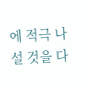에 적극 나설 것을 다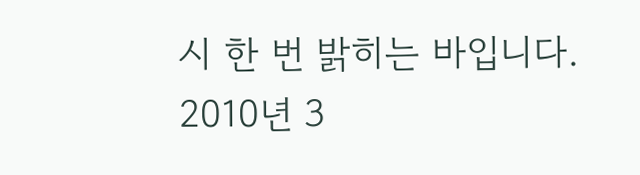시 한 번 밝히는 바입니다.
2010년 3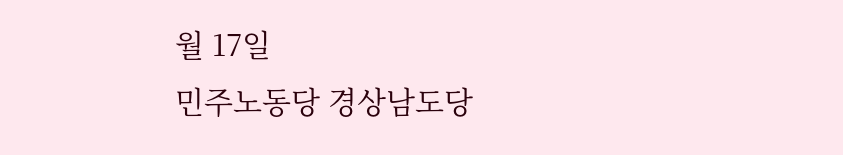월 17일
민주노동당 경상남도당